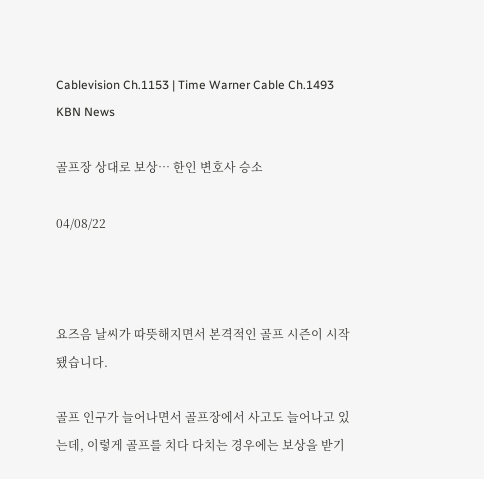Cablevision Ch.1153 | Time Warner Cable Ch.1493
KBN News

골프장 상대로 보상… 한인 변호사 승소

04/08/22



요즈음 날씨가 따뜻해지면서 본격적인 골프 시즌이 시작됐습니다.

골프 인구가 늘어나면서 골프장에서 사고도 늘어나고 있는데, 이렇게 골프를 치다 다치는 경우에는 보상을 받기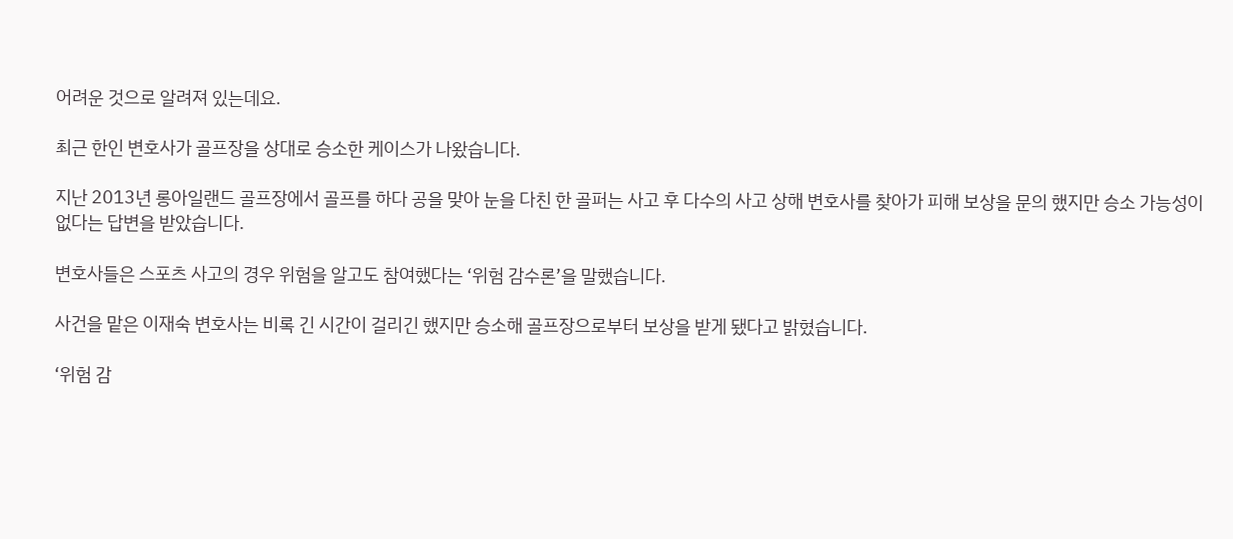어려운 것으로 알려져 있는데요.

최근 한인 변호사가 골프장을 상대로 승소한 케이스가 나왔습니다.

지난 2013년 롱아일랜드 골프장에서 골프를 하다 공을 맞아 눈을 다친 한 골퍼는 사고 후 다수의 사고 상해 변호사를 찾아가 피해 보상을 문의 했지만 승소 가능성이 없다는 답변을 받았습니다.

변호사들은 스포츠 사고의 경우 위험을 알고도 참여했다는 ‘위험 감수론’을 말했습니다.

사건을 맡은 이재숙 변호사는 비록 긴 시간이 걸리긴 했지만 승소해 골프장으로부터 보상을 받게 됐다고 밝혔습니다.

‘위험 감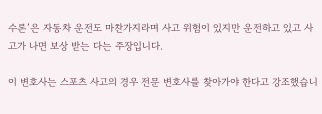수론’은 자동차 운전도 마찬가지라며 사고 위험이 있지만 운전하고 있고 사고가 나면 보상 받는 다는 주장입니다.

이 변호사는 스포츠 사고의 경우 전문 변호사를 찾아가야 한다고 강조했습니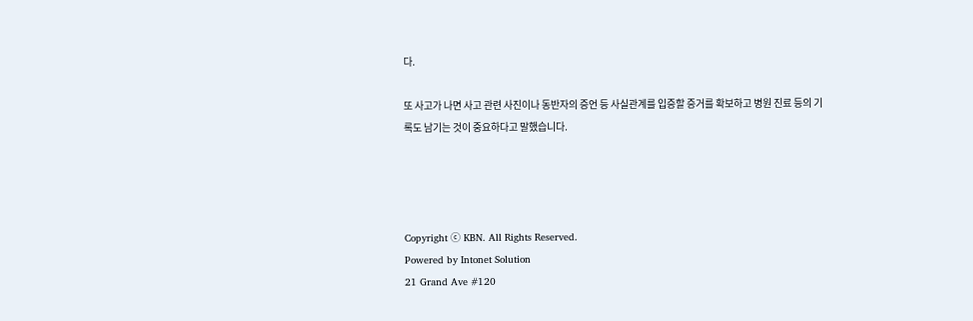다.

또 사고가 나면 사고 관련 사진이나 동반자의 증언 등 사실관계를 입증할 증거를 확보하고 병원 진료 등의 기록도 남기는 것이 중요하다고 말했습니다.




Copyright ⓒ KBN. All Rights Reserved.
Powered by Intonet Solution
21 Grand Ave #120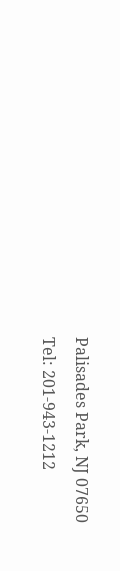Palisades Park, NJ 07650
Tel: 201-943-1212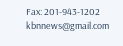Fax: 201-943-1202
kbnnews@gmail.com